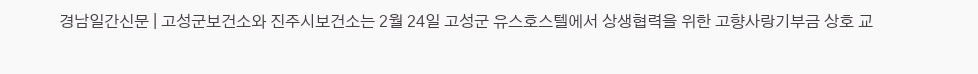경남일간신문 | 고성군보건소와 진주시보건소는 2월 24일 고성군 유스호스텔에서 상생협력을 위한 고향사랑기부금 상호 교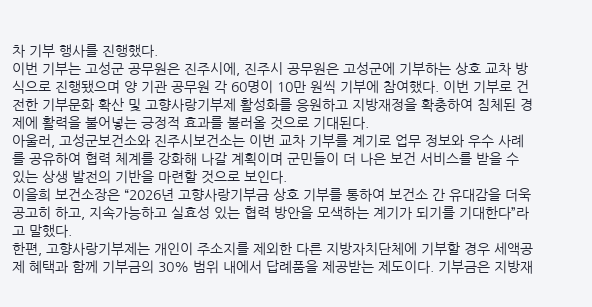차 기부 행사를 진행했다.
이번 기부는 고성군 공무원은 진주시에, 진주시 공무원은 고성군에 기부하는 상호 교차 방식으로 진행됐으며 양 기관 공무원 각 60명이 10만 원씩 기부에 참여했다. 이번 기부로 건전한 기부문화 확산 및 고향사랑기부제 활성화를 응원하고 지방재정을 확충하여 침체된 경제에 활력을 불어넣는 긍정적 효과를 불러올 것으로 기대된다.
아울러, 고성군보건소와 진주시보건소는 이번 교차 기부를 계기로 업무 정보와 우수 사례를 공유하여 협력 체계를 강화해 나갈 계획이며 군민들이 더 나은 보건 서비스를 받을 수 있는 상생 발전의 기반을 마련할 것으로 보인다.
이을희 보건소장은 “2026년 고향사랑기부금 상호 기부를 통하여 보건소 간 유대감을 더욱 공고히 하고, 지속가능하고 실효성 있는 협력 방안을 모색하는 계기가 되기를 기대한다”라고 말했다.
한편, 고향사랑기부제는 개인이 주소지를 제외한 다른 지방자치단체에 기부할 경우 세액공제 혜택과 함께 기부금의 30% 범위 내에서 답례품을 제공받는 제도이다. 기부금은 지방재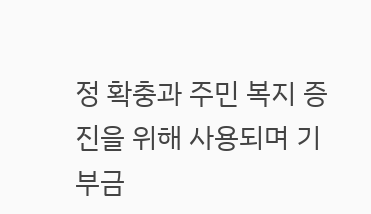정 확충과 주민 복지 증진을 위해 사용되며 기부금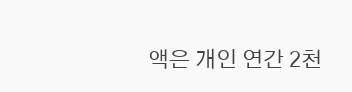액은 개인 연간 2천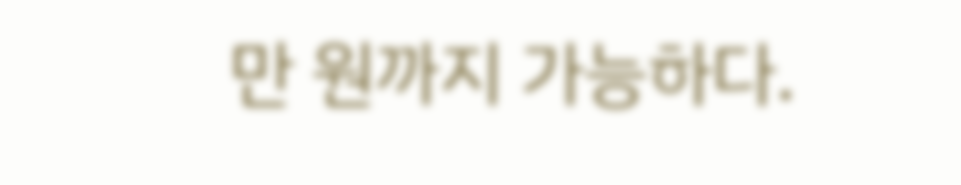만 원까지 가능하다.